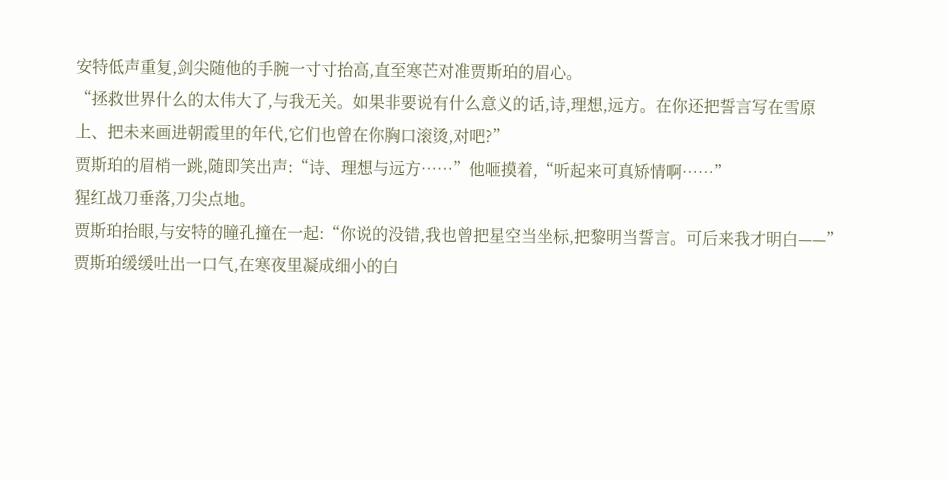安特低声重复,剑尖随他的手腕一寸寸抬高,直至寒芒对准贾斯珀的眉心。
“拯救世界什么的太伟大了,与我无关。如果非要说有什么意义的话,诗,理想,远方。在你还把誓言写在雪原上、把未来画进朝霞里的年代,它们也曾在你胸口滚烫,对吧?”
贾斯珀的眉梢一跳,随即笑出声:“诗、理想与远方……”他咂摸着,“听起来可真矫情啊……”
猩红战刀垂落,刀尖点地。
贾斯珀抬眼,与安特的瞳孔撞在一起:“你说的没错,我也曾把星空当坐标,把黎明当誓言。可后来我才明白——”
贾斯珀缓缓吐出一口气,在寒夜里凝成细小的白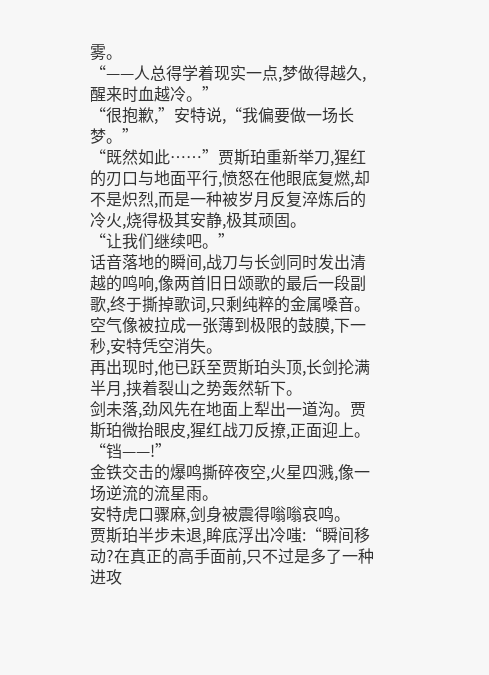雾。
“——人总得学着现实一点,梦做得越久,醒来时血越冷。”
“很抱歉,”安特说,“我偏要做一场长梦。”
“既然如此……”贾斯珀重新举刀,猩红的刃口与地面平行,愤怒在他眼底复燃,却不是炽烈,而是一种被岁月反复淬炼后的冷火,烧得极其安静,极其顽固。
“让我们继续吧。”
话音落地的瞬间,战刀与长剑同时发出清越的鸣响,像两首旧日颂歌的最后一段副歌,终于撕掉歌词,只剩纯粹的金属嗓音。
空气像被拉成一张薄到极限的鼓膜,下一秒,安特凭空消失。
再出现时,他已跃至贾斯珀头顶,长剑抡满半月,挟着裂山之势轰然斩下。
剑未落,劲风先在地面上犁出一道沟。贾斯珀微抬眼皮,猩红战刀反撩,正面迎上。
“铛——!”
金铁交击的爆鸣撕碎夜空,火星四溅,像一场逆流的流星雨。
安特虎口骤麻,剑身被震得嗡嗡哀鸣。
贾斯珀半步未退,眸底浮出冷嗤:“瞬间移动?在真正的高手面前,只不过是多了一种进攻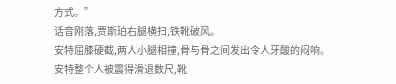方式。”
话音刚落,贾斯珀右腿横扫,铁靴破风。
安特屈膝硬截,两人小腿相撞,骨与骨之间发出令人牙酸的闷响。
安特整个人被震得滑退数尺,靴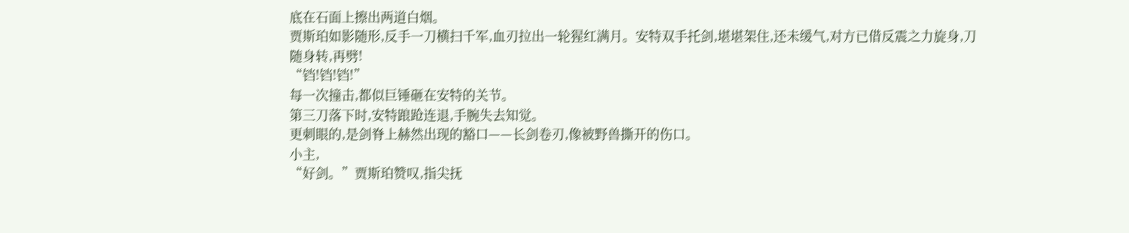底在石面上擦出两道白烟。
贾斯珀如影随形,反手一刀横扫千军,血刃拉出一轮猩红满月。安特双手托剑,堪堪架住,还未缓气,对方已借反震之力旋身,刀随身转,再劈!
“铛!铛!铛!”
每一次撞击,都似巨锤砸在安特的关节。
第三刀落下时,安特踉跄连退,手腕失去知觉。
更刺眼的,是剑脊上赫然出现的豁口——长剑卷刃,像被野兽撕开的伤口。
小主,
“好剑。”贾斯珀赞叹,指尖抚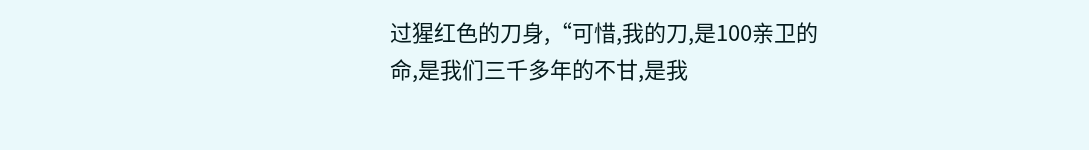过猩红色的刀身,“可惜,我的刀,是100亲卫的命,是我们三千多年的不甘,是我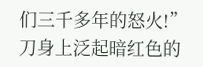们三千多年的怒火!”刀身上泛起暗红色的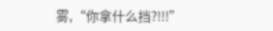雾,“你拿什么挡?!!!”